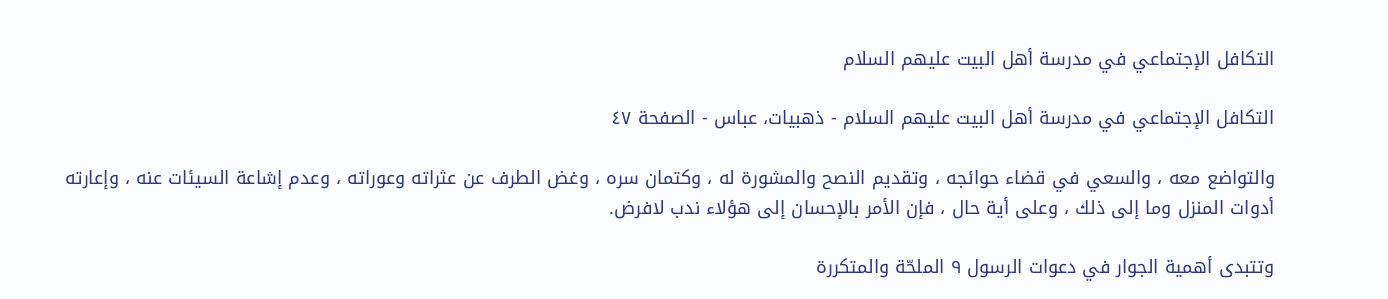التكافل الإجتماعي في مدرسة أهل البيت عليهم السلام

التكافل الإجتماعي في مدرسة أهل البيت عليهم السلام - ذهبيات، عباس - الصفحة ٤٧

والتواضع معه ، والسعي في قضاء حوائجه ، وتقديم النصح والمشورة له ، وكتمان سره ، وغض الطرف عن عثراته وعوراته ، وعدم إشاعة السيئات عنه ، وإعارته أدوات المنزل وما إلى ذلك ، وعلى أية حال ، فإن الأمر بالإحسان إلى هؤلاء ندب لافرض.

وتتبدى أهمية الجوار في دعوات الرسول ٩ الملحّة والمتكررة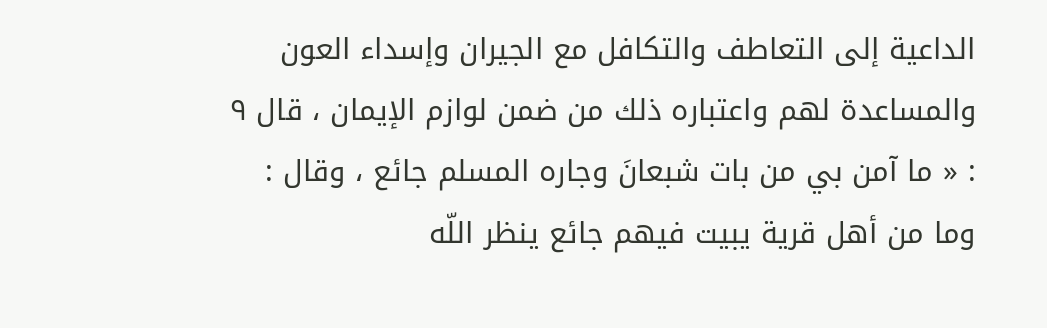الداعية إلى التعاطف والتكافل مع الجيران وإسداء العون والمساعدة لهم واعتباره ذلك من ضمن لوازم الإيمان ، قال ٩ : « ما آمن بي من بات شبعانَ وجاره المسلم جائع ، وقال : وما من أهل قرية يبيت فيهم جائع ينظر اللّه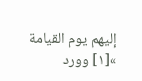إليهم يوم القيامة »[١] وورد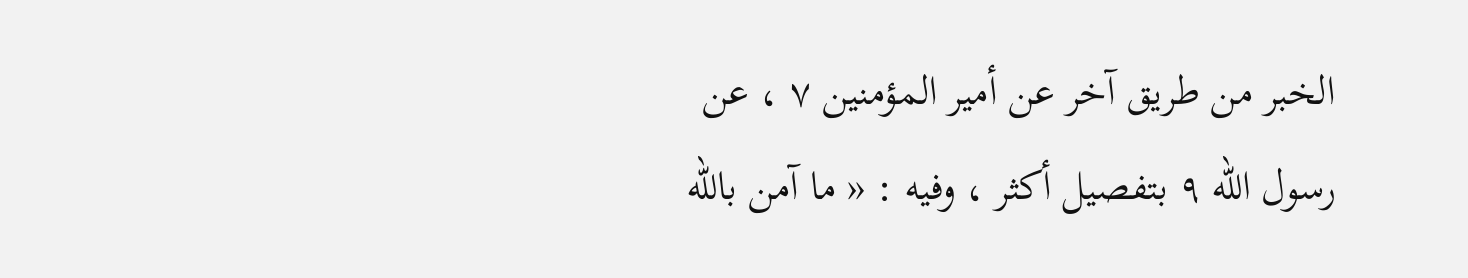الخبر من طريق آخر عن أمير المؤمنين ٧ ، عن رسول اللّه ٩ بتفصيل أكثر ، وفيه : « ما آمن باللّه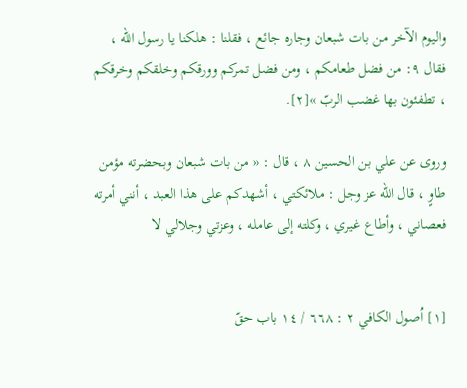واليوم الآخر من بات شبعان وجاره جائع ، فقلنا : هلكنا يا رسول اللّه ، فقال ٩: من فضل طعامكم ، ومن فضل تمركم وورقكم وخلقكم وخرقكم ، تطفئون بها غضب الربّ »[٢].

وروى عن علي بن الحسين ٨ ، قال : « من بات شبعان وبحضرته مؤمن طاوٍ ، قال اللّه عز وجل : ملائكتي ، أشهدكم على هذا العبد ، أنني أمرته فعصاني ، وأطاع غيري ، وكلته إلى عامله ، وعزتي وجلالي لا


[١] اُصول الكافي ٢ : ٦٦٨ / ١٤ باب حقّ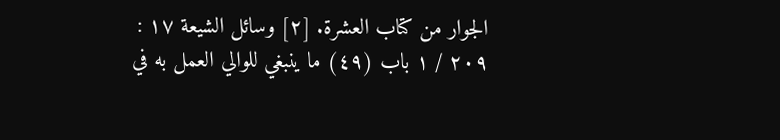الجوار من كتاب العشرة. [٢] وسائل الشيعة ١٧ : ٢٠٩ / ١ باب (٤٩) ما ينبغي للوالي العمل به في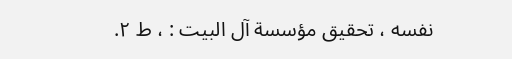نفسه ، تحقيق مؤسسة آل البيت : ، ط ٢.